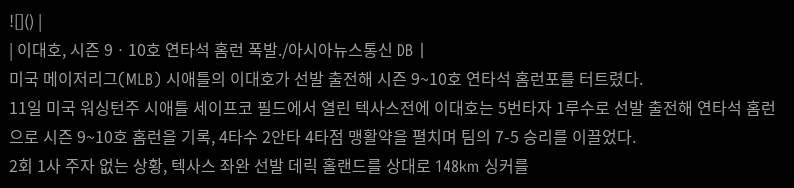![]() |
| 이대호, 시즌 9ㆍ10호 연타석 홈런 폭발./아시아뉴스통신 DB |
미국 메이저리그(MLB) 시애틀의 이대호가 선발 출전해 시즌 9~10호 연타석 홈런포를 터트렸다.
11일 미국 워싱턴주 시애틀 세이프코 필드에서 열린 텍사스전에 이대호는 5번타자 1루수로 선발 출전해 연타석 홈런으로 시즌 9~10호 홈런을 기록, 4타수 2안타 4타점 맹활약을 펼치며 팀의 7-5 승리를 이끌었다.
2회 1사 주자 없는 상황, 텍사스 좌완 선발 데릭 홀랜드를 상대로 148km 싱커를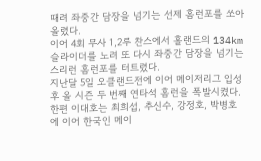때려 좌중간 담장을 넘기는 선제 홈런포를 쏘아올렸다.
이어 4회 무사 1,2루 찬스에서 홀랜드의 134km 슬라이더를 노려 또 다시 좌중간 담장을 넘기는 스리런 홈런포를 터트렸다.
지난달 5일 오클랜드전에 이어 메이저리그 입성 후 올 시즌 두 번째 연타석 홈런을 폭발시켰다.
한편 이대호는 최희섭, 추신수, 강정호, 박병호에 이어 한국인 메이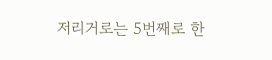저리거로는 5번째로 한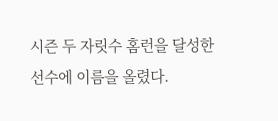시즌 두 자릿수 홈런을 달성한 선수에 이름을 올렸다.